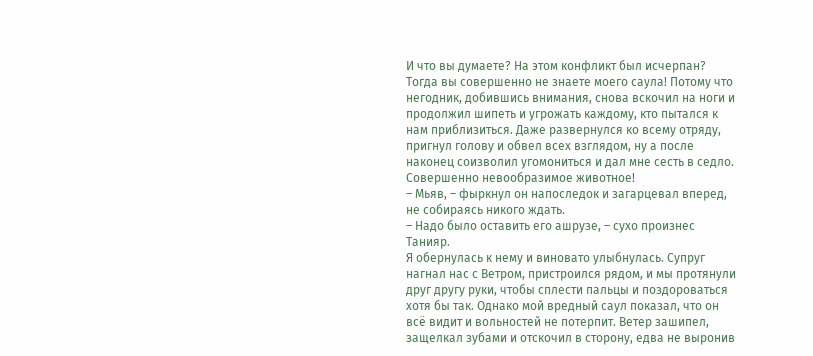И что вы думаете? На этом конфликт был исчерпан? Тогда вы совершенно не знаете моего саула! Потому что негодник, добившись внимания, снова вскочил на ноги и продолжил шипеть и угрожать каждому, кто пытался к нам приблизиться. Даже развернулся ко всему отряду, пригнул голову и обвел всех взглядом, ну а после наконец соизволил угомониться и дал мне сесть в седло. Совершенно невообразимое животное!
– Мьяв, – фыркнул он напоследок и загарцевал вперед, не собираясь никого ждать.
– Надо было оставить его ашрузе, – сухо произнес Танияр.
Я обернулась к нему и виновато улыбнулась. Супруг нагнал нас с Ветром, пристроился рядом, и мы протянули друг другу руки, чтобы сплести пальцы и поздороваться хотя бы так. Однако мой вредный саул показал, что он всё видит и вольностей не потерпит. Ветер зашипел, защелкал зубами и отскочил в сторону, едва не выронив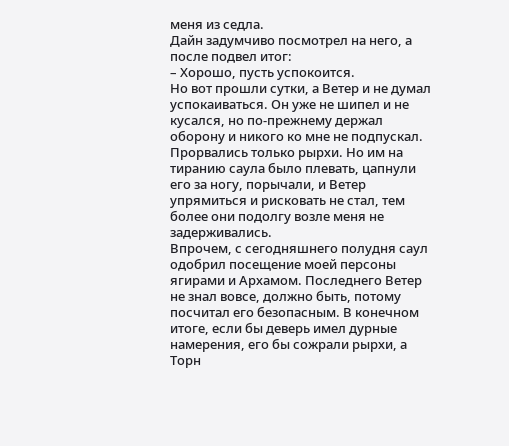меня из седла.
Дайн задумчиво посмотрел на него, а после подвел итог:
– Хорошо, пусть успокоится.
Но вот прошли сутки, а Ветер и не думал успокаиваться. Он уже не шипел и не кусался, но по-прежнему держал оборону и никого ко мне не подпускал. Прорвались только рырхи. Но им на тиранию саула было плевать, цапнули его за ногу, порычали, и Ветер упрямиться и рисковать не стал, тем более они подолгу возле меня не задерживались.
Впрочем, с сегодняшнего полудня саул одобрил посещение моей персоны ягирами и Архамом. Последнего Ветер не знал вовсе, должно быть, потому посчитал его безопасным. В конечном итоге, если бы деверь имел дурные намерения, его бы сожрали рырхи, а Торн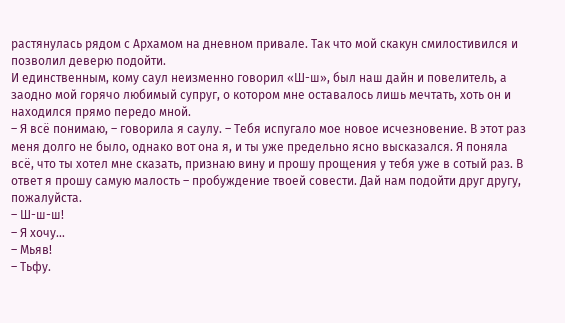растянулась рядом с Архамом на дневном привале. Так что мой скакун смилостивился и позволил деверю подойти.
И единственным, кому саул неизменно говорил «Ш-ш», был наш дайн и повелитель, а заодно мой горячо любимый супруг, о котором мне оставалось лишь мечтать, хоть он и находился прямо передо мной.
– Я всё понимаю, – говорила я саулу. – Тебя испугало мое новое исчезновение. В этот раз меня долго не было, однако вот она я, и ты уже предельно ясно высказался. Я поняла всё, что ты хотел мне сказать, признаю вину и прошу прощения у тебя уже в сотый раз. В ответ я прошу самую малость – пробуждение твоей совести. Дай нам подойти друг другу, пожалуйста.
– Ш-ш-ш!
– Я хочу…
– Мьяв!
– Тьфу.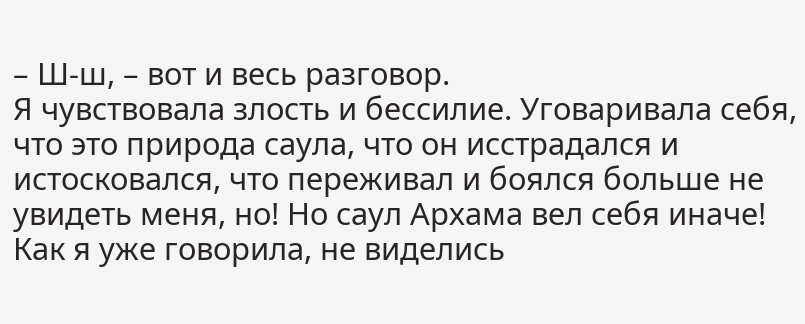– Ш-ш, – вот и весь разговор.
Я чувствовала злость и бессилие. Уговаривала себя, что это природа саула, что он исстрадался и истосковался, что переживал и боялся больше не увидеть меня, но! Но саул Архама вел себя иначе! Как я уже говорила, не виделись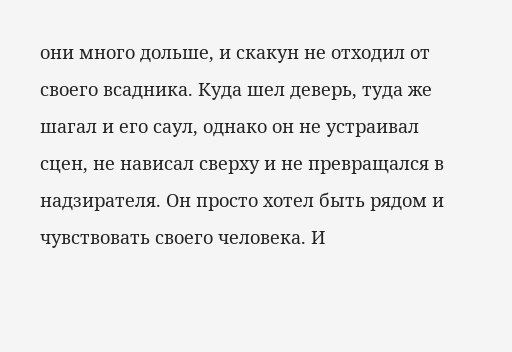они много дольше, и скакун не отходил от своего всадника. Куда шел деверь, туда же шагал и его саул, однако он не устраивал сцен, не нависал сверху и не превращался в надзирателя. Он просто хотел быть рядом и чувствовать своего человека. И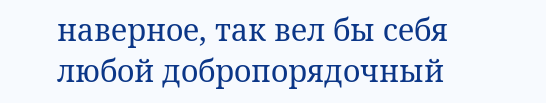наверное, так вел бы себя любой добропорядочный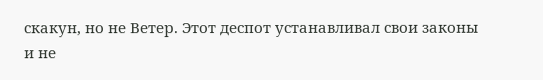скакун, но не Ветер. Этот деспот устанавливал свои законы и не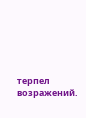терпел возражений.